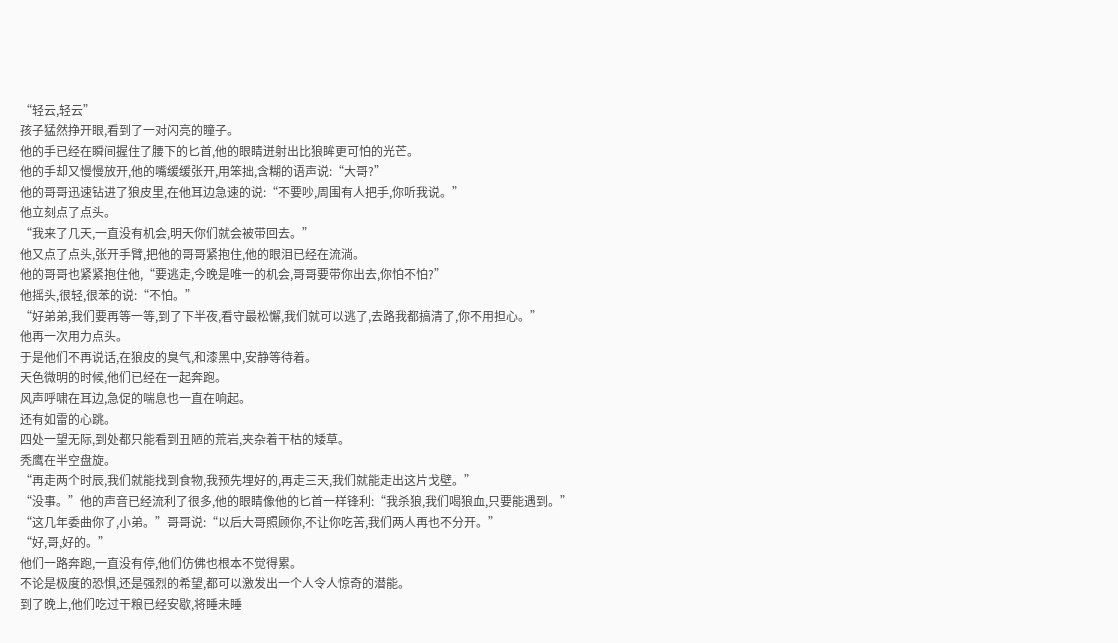“轻云,轻云”
孩子猛然挣开眼,看到了一对闪亮的瞳子。
他的手已经在瞬间握住了腰下的匕首,他的眼睛迸射出比狼眸更可怕的光芒。
他的手却又慢慢放开,他的嘴缓缓张开,用笨拙,含糊的语声说:“大哥?”
他的哥哥迅速钻进了狼皮里,在他耳边急速的说:“不要吵,周围有人把手,你听我说。”
他立刻点了点头。
“我来了几天,一直没有机会,明天你们就会被带回去。”
他又点了点头,张开手臂,把他的哥哥紧抱住,他的眼泪已经在流淌。
他的哥哥也紧紧抱住他,“要逃走,今晚是唯一的机会,哥哥要带你出去,你怕不怕?”
他摇头,很轻,很苯的说:“不怕。”
“好弟弟,我们要再等一等,到了下半夜,看守最松懈,我们就可以逃了,去路我都搞清了,你不用担心。”
他再一次用力点头。
于是他们不再说话,在狼皮的臭气,和漆黑中,安静等待着。
天色微明的时候,他们已经在一起奔跑。
风声呼啸在耳边,急促的喘息也一直在响起。
还有如雷的心跳。
四处一望无际,到处都只能看到丑陋的荒岩,夹杂着干枯的矮草。
秃鹰在半空盘旋。
“再走两个时辰,我们就能找到食物,我预先埋好的,再走三天,我们就能走出这片戈壁。”
“没事。”他的声音已经流利了很多,他的眼睛像他的匕首一样锋利:“我杀狼,我们喝狼血,只要能遇到。”
“这几年委曲你了,小弟。”哥哥说:“以后大哥照顾你,不让你吃苦,我们两人再也不分开。”
“好,哥,好的。”
他们一路奔跑,一直没有停,他们仿佛也根本不觉得累。
不论是极度的恐惧,还是强烈的希望,都可以激发出一个人令人惊奇的潜能。
到了晚上,他们吃过干粮已经安歇,将睡未睡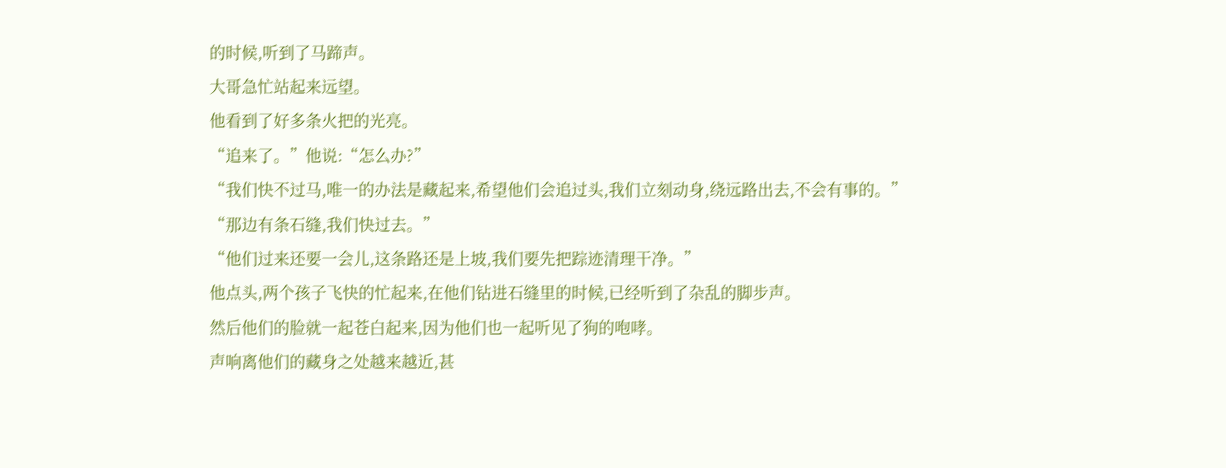的时候,听到了马蹄声。
大哥急忙站起来远望。
他看到了好多条火把的光亮。
“追来了。”他说:“怎么办?”
“我们快不过马,唯一的办法是藏起来,希望他们会追过头,我们立刻动身,绕远路出去,不会有事的。”
“那边有条石缝,我们快过去。”
“他们过来还要一会儿,这条路还是上坡,我们要先把踪迹清理干净。”
他点头,两个孩子飞快的忙起来,在他们钻进石缝里的时候,已经听到了杂乱的脚步声。
然后他们的脸就一起苍白起来,因为他们也一起听见了狗的咆哮。
声响离他们的藏身之处越来越近,甚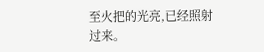至火把的光亮,已经照射过来。